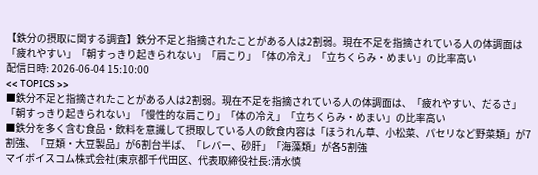【鉄分の摂取に関する調査】鉄分不足と指摘されたことがある人は2割弱。現在不足を指摘されている人の体調面は「疲れやすい」「朝すっきり起きられない」「肩こり」「体の冷え」「立ちくらみ・めまい」の比率高い
配信日時: 2026-06-04 15:10:00
<< TOPICS >>
■鉄分不足と指摘されたことがある人は2割弱。現在不足を指摘されている人の体調面は、「疲れやすい、だるさ」「朝すっきり起きられない」「慢性的な肩こり」「体の冷え」「立ちくらみ・めまい」の比率高い
■鉄分を多く含む食品・飲料を意識して摂取している人の飲食内容は「ほうれん草、小松菜、パセリなど野菜類」が7割強、「豆類・大豆製品」が6割台半ば、「レバー、砂肝」「海藻類」が各5割強
マイボイスコム株式会社(東京都千代田区、代表取締役社長:清水慎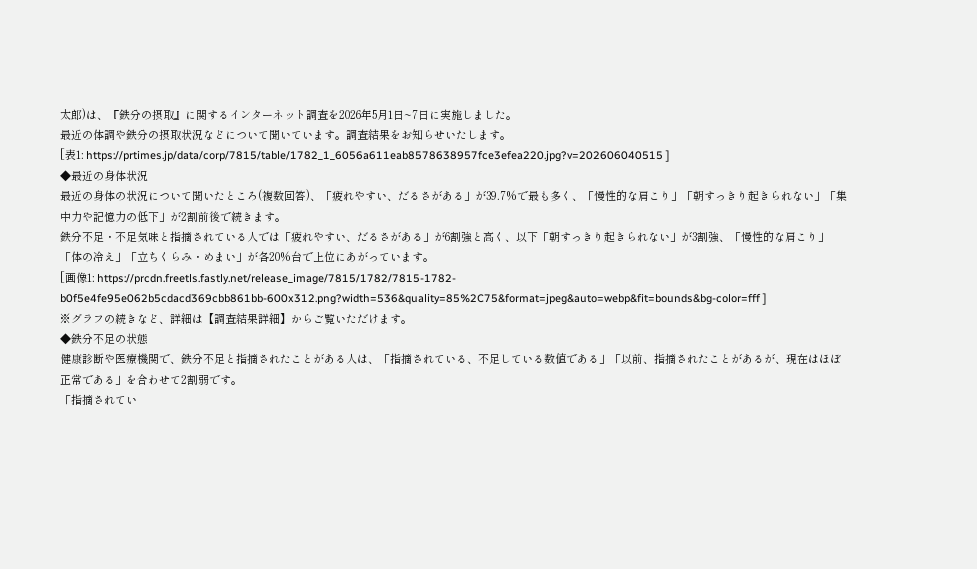太郎)は、『鉄分の摂取』に関するインターネット調査を2026年5月1日~7日に実施しました。
最近の体調や鉄分の摂取状況などについて聞いています。調査結果をお知らせいたします。
[表1: https://prtimes.jp/data/corp/7815/table/1782_1_6056a611eab8578638957fce3efea220.jpg?v=202606040515 ]
◆最近の身体状況
最近の身体の状況について聞いたところ(複数回答)、「疲れやすい、だるさがある」が39.7%で最も多く、「慢性的な肩こり」「朝すっきり起きられない」「集中力や記憶力の低下」が2割前後で続きます。
鉄分不足・不足気味と指摘されている人では「疲れやすい、だるさがある」が6割強と高く、以下「朝すっきり起きられない」が3割強、「慢性的な肩こり」「体の冷え」「立ちくらみ・めまい」が各20%台で上位にあがっています。
[画像1: https://prcdn.freetls.fastly.net/release_image/7815/1782/7815-1782-b0f5e4fe95e062b5cdacd369cbb861bb-600x312.png?width=536&quality=85%2C75&format=jpeg&auto=webp&fit=bounds&bg-color=fff ]
※グラフの続きなど、詳細は【調査結果詳細】からご覧いただけます。
◆鉄分不足の状態
健康診断や医療機関で、鉄分不足と指摘されたことがある人は、「指摘されている、不足している数値である」「以前、指摘されたことがあるが、現在はほぼ正常である」を合わせて2割弱です。
「指摘されてい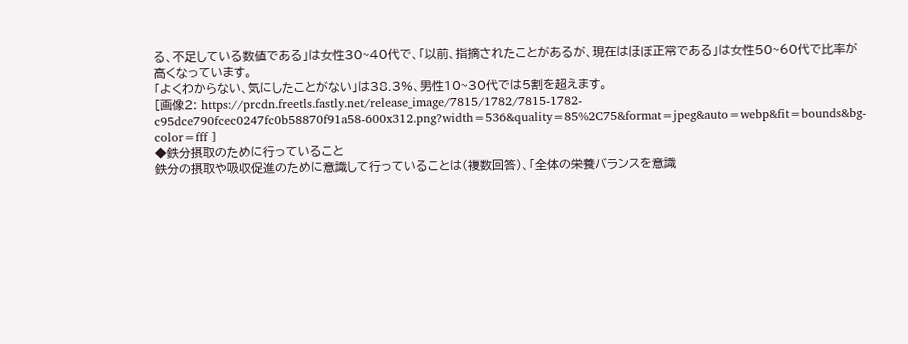る、不足している数値である」は女性30~40代で、「以前、指摘されたことがあるが、現在はほぼ正常である」は女性50~60代で比率が高くなっています。
「よくわからない、気にしたことがない」は38.3%、男性10~30代では5割を超えます。
[画像2: https://prcdn.freetls.fastly.net/release_image/7815/1782/7815-1782-c95dce790fcec0247fc0b58870f91a58-600x312.png?width=536&quality=85%2C75&format=jpeg&auto=webp&fit=bounds&bg-color=fff ]
◆鉄分摂取のために行っていること
鉄分の摂取や吸収促進のために意識して行っていることは(複数回答)、「全体の栄養バランスを意識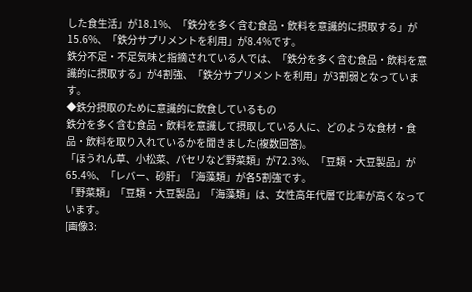した食生活」が18.1%、「鉄分を多く含む食品・飲料を意識的に摂取する」が15.6%、「鉄分サプリメントを利用」が8.4%です。
鉄分不足・不足気味と指摘されている人では、「鉄分を多く含む食品・飲料を意識的に摂取する」が4割強、「鉄分サプリメントを利用」が3割弱となっています。
◆鉄分摂取のために意識的に飲食しているもの
鉄分を多く含む食品・飲料を意識して摂取している人に、どのような食材・食品・飲料を取り入れているかを聞きました(複数回答)。
「ほうれん草、小松菜、パセリなど野菜類」が72.3%、「豆類・大豆製品」が65.4%、「レバー、砂肝」「海藻類」が各5割強です。
「野菜類」「豆類・大豆製品」「海藻類」は、女性高年代層で比率が高くなっています。
[画像3: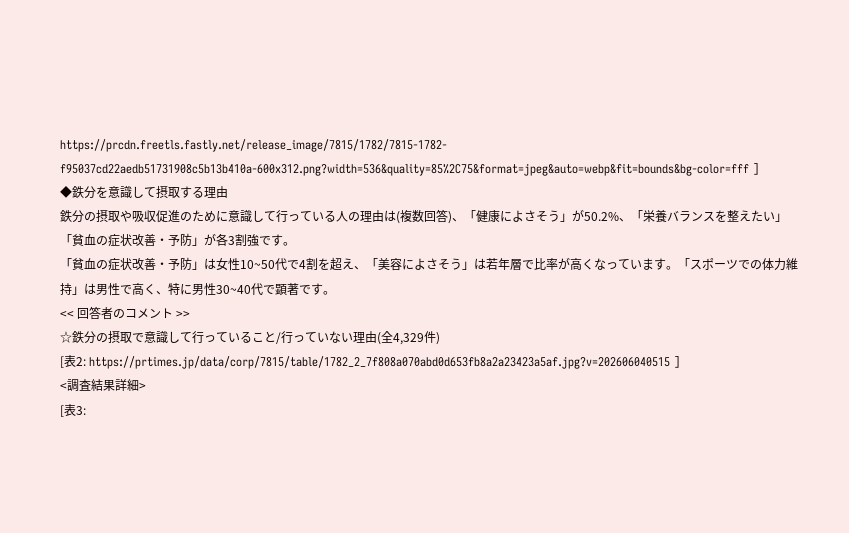https://prcdn.freetls.fastly.net/release_image/7815/1782/7815-1782-f95037cd22aedb51731908c5b13b410a-600x312.png?width=536&quality=85%2C75&format=jpeg&auto=webp&fit=bounds&bg-color=fff ]
◆鉄分を意識して摂取する理由
鉄分の摂取や吸収促進のために意識して行っている人の理由は(複数回答)、「健康によさそう」が50.2%、「栄養バランスを整えたい」「貧血の症状改善・予防」が各3割強です。
「貧血の症状改善・予防」は女性10~50代で4割を超え、「美容によさそう」は若年層で比率が高くなっています。「スポーツでの体力維持」は男性で高く、特に男性30~40代で顕著です。
<< 回答者のコメント >>
☆鉄分の摂取で意識して行っていること/行っていない理由(全4,329件)
[表2: https://prtimes.jp/data/corp/7815/table/1782_2_7f808a070abd0d653fb8a2a23423a5af.jpg?v=202606040515 ]
<調査結果詳細>
[表3: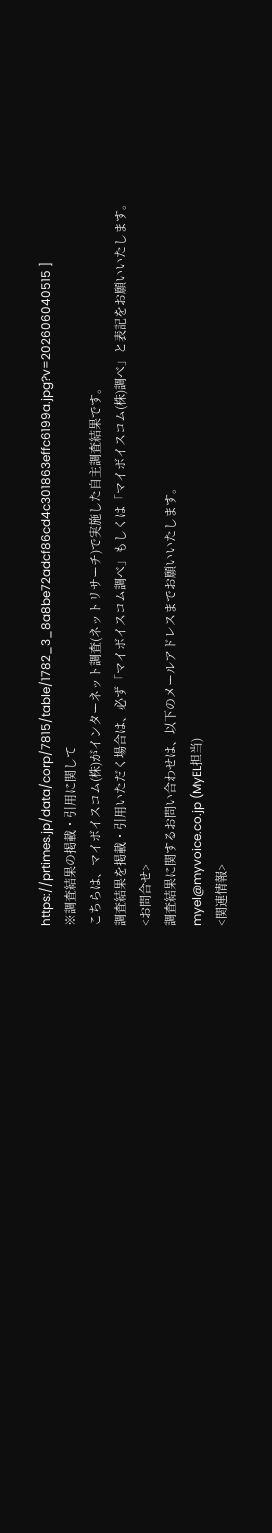https://prtimes.jp/data/corp/7815/table/1782_3_8a8be72adcf86cd4c301863effc6199a.jpg?v=202606040515 ]
※調査結果の掲載・引用に関して
こちらは、マイボイスコム(株)がインターネット調査(ネットリサーチ)で実施した自主調査結果です。
調査結果を掲載・引用いただく場合は、必ず「マイボイスコム調べ」もしくは「マイボイスコム(株)調べ」と表記をお願いいたします。
<お問合せ>
調査結果に関するお問い合わせは、以下のメールアドレスまでお願いいたします。
myel@myvoice.co.jp (MyEL担当)
<関連情報>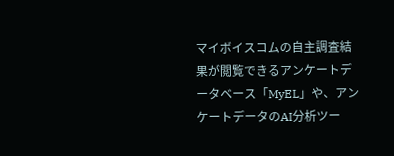マイボイスコムの自主調査結果が閲覧できるアンケートデータベース「MyEL」や、アンケートデータのAI分析ツー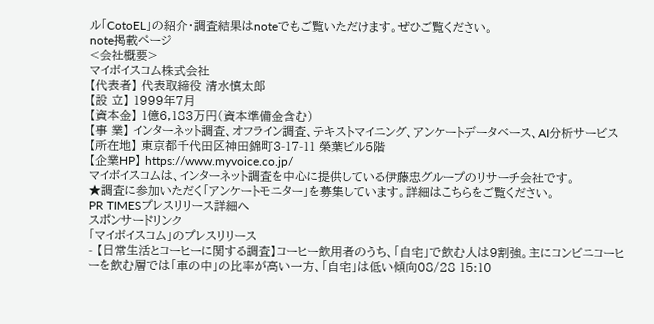ル「CotoEL」の紹介・調査結果はnoteでもご覧いただけます。ぜひご覧ください。
note掲載ページ
<会社概要>
マイボイスコム株式会社
【代表者】 代表取締役 清水慎太郎
【設 立】 1999年7月
【資本金】 1億6,183万円(資本準備金含む)
【事 業】 インターネット調査、オフライン調査、テキストマイニング、アンケートデータベース、AI分析サービス
【所在地】 東京都千代田区神田錦町3-17-11 榮葉ビル5階
【企業HP】 https://www.myvoice.co.jp/
マイボイスコムは、インターネット調査を中心に提供している伊藤忠グループのリサーチ会社です。
★調査に参加いただく「アンケートモニター」を募集しています。詳細はこちらをご覧ください。
PR TIMESプレスリリース詳細へ
スポンサードリンク
「マイボイスコム」のプレスリリース
- 【日常生活とコーヒーに関する調査】コーヒー飲用者のうち、「自宅」で飲む人は9割強。主にコンビニコーヒーを飲む層では「車の中」の比率が高い一方、「自宅」は低い傾向08/28 15:10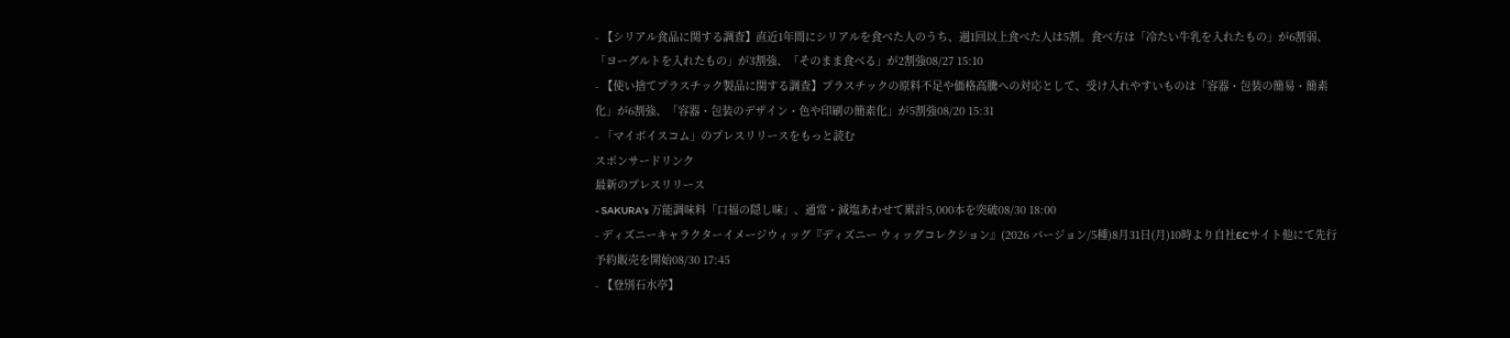- 【シリアル食品に関する調査】直近1年間にシリアルを食べた人のうち、週1回以上食べた人は5割。食べ方は「冷たい牛乳を入れたもの」が6割弱、「ヨーグルトを入れたもの」が3割強、「そのまま食べる」が2割強08/27 15:10
- 【使い捨てプラスチック製品に関する調査】プラスチックの原料不足や価格高騰への対応として、受け入れやすいものは「容器・包装の簡易・簡素化」が6割強、「容器・包装のデザイン・色や印刷の簡素化」が5割強08/20 15:31
- 「マイボイスコム」のプレスリリースをもっと読む
スポンサードリンク
最新のプレスリリース
- SAKURA's 万能調味料「口福の隠し味」、通常・減塩あわせて累計5,000本を突破08/30 18:00
- ディズニーキャラクターイメージウィッグ『ディズニー ウィッグコレクション』(2026 バージョン/5種)8月31日(月)10時より自社ECサイト他にて先行予約販売を開始08/30 17:45
- 【登別石水亭】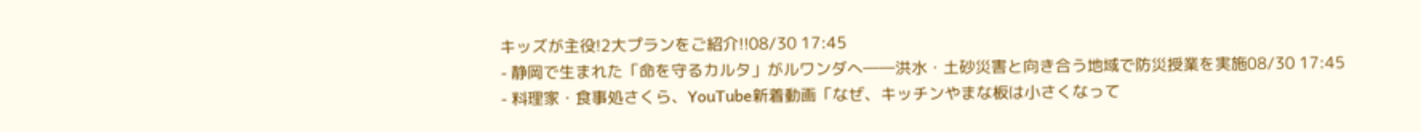キッズが主役!2大プランをご紹介!!08/30 17:45
- 静岡で生まれた「命を守るカルタ」がルワンダへ――洪水・土砂災害と向き合う地域で防災授業を実施08/30 17:45
- 料理家・食事処さくら、YouTube新着動画「なぜ、キッチンやまな板は小さくなって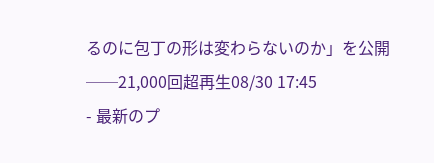るのに包丁の形は変わらないのか」を公開──21,000回超再生08/30 17:45
- 最新のプ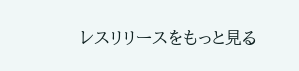レスリリースをもっと見る